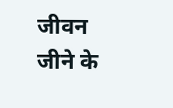जीवन जीने के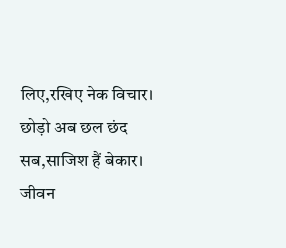लिए,रखिए नेक विचार।
छोड़ो अब छल छंद सब,साजिश हैं बेकार।
जीवन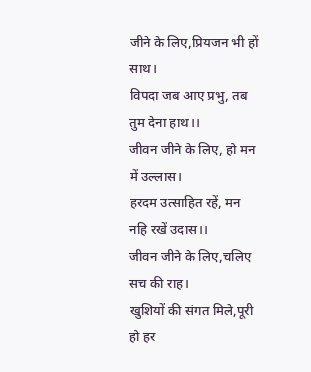जीने के लिए,प्रियजन भी हों साथ।
विपदा जब आए प्रभु, तब तुम देना हाथ।।
जीवन जीने के लिए, हो मन में उल्लास।
हरदम उत्साहित रहें, मन नहि रखें उदास।।
जीवन जीने के लिए,चलिए सच की राह।
खुशियों की संगत मिले,पूरी हो हर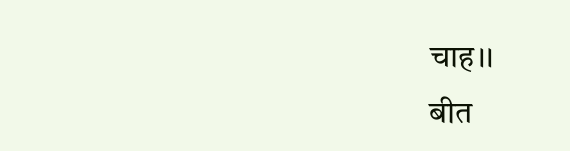चाह।।
बीत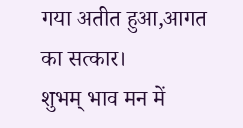गया अतीत हुआ,आगत का सत्कार।
शुभम् भाव मन में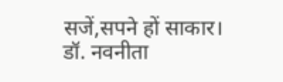सजें,सपने हों साकार।
डॉ. नवनीता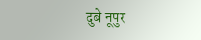दुबे नूपुर